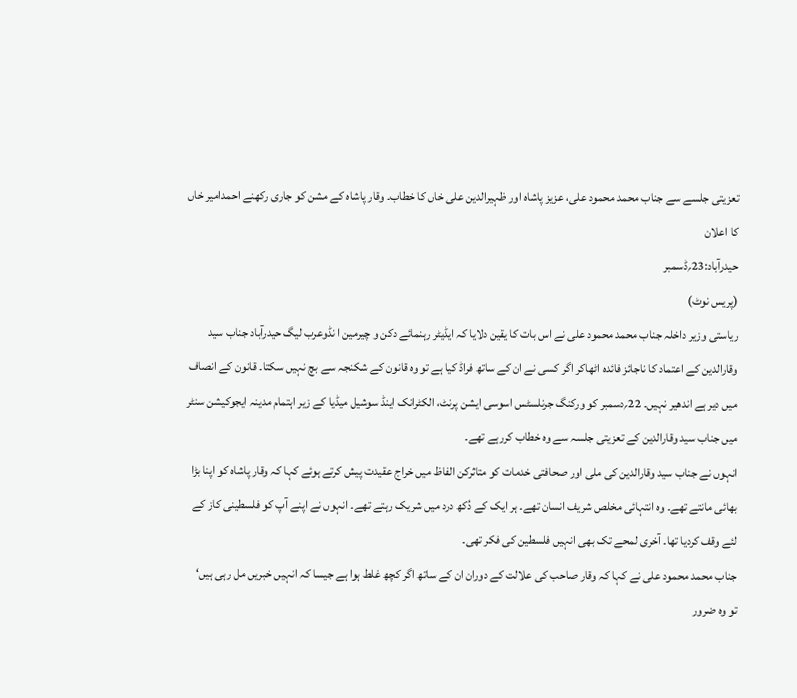تعزیتی جلسے سے جناب محمد محمود علی، عزیز پاشاہ اور ظہیرالدین علی خاں کا خطاب۔ وقار پاشاہ کے مشن کو جاری رکھنے احمدامیر خاں کا اعلان
حیدرآباد:23؍ڈسمبر
(پریس نوٹ)
ریاستی وزیر داخلہ جناب محمد محمود علی نے اس بات کا یقین دلایا کہ ایڈیٹر رہنمائے دکن و چیرمین ا نڈوعرب لیگ حیدرآباد جناب سید وقارالدین کے اعتماد کا ناجائز فائدہ اٹھاکر اگر کسی نے ان کے ساتھ فراڈ کیا ہے تو وہ قانون کے شکنجہ سے بچ نہیں سکتا۔ قانون کے انصاف میں دیر ہے اندھیر نہیں۔ 22؍دسمبر کو ورکنگ جرنلسٹس اسوسی ایشن پرنٹ، الکٹرانک اینڈ سوشیل میڈیا کے زیر اہتمام مدینہ ایجوکیشن سنٹر میں جناب سید وقارالدین کے تعزیتی جلسہ سے وہ خطاب کررہے تھے۔
انہوں نے جناب سید وقارالدین کی ملی اور صحافتی خدمات کو متاثرکن الفاظ میں خراج عقیدت پیش کرتے ہوئے کہا کہ وقار پاشاہ کو اپنا بڑا بھائی مانتے تھے۔ وہ انتہائی مخلص شریف انسان تھے۔ ہر ایک کے دُکھ درد میں شریک رہتے تھے۔ انہوں نے اپنے آپ کو فلسطینی کاز کے لئے وقف کردیا تھا۔ آخری لمحے تک بھی انہیں فلسطین کی فکر تھی۔
جناب محمد محمود علی نے کہا کہ وقار صاحب کی علالت کے دوران ان کے ساتھ اگر کچھ غلط ہوا ہے جیسا کہ انہیں خبریں مل رہی ہیں‘ تو وہ ضرور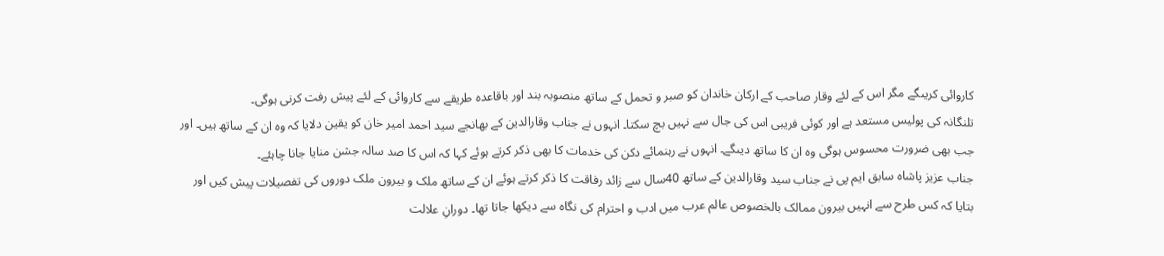کاروائی کریںگے مگر اس کے لئے وقار صاحب کے ارکان خاندان کو صبر و تحمل کے ساتھ منصوبہ بند اور باقاعدہ طریقے سے کاروائی کے لئے پیش رفت کرنی ہوگی۔
تلنگانہ کی پولیس مستعد ہے اور کوئی فریبی اس کی جال سے نہیں بچ سکتا۔ انہوں نے جناب وقارالدین کے بھانجے سید احمد امیر خان کو یقین دلایا کہ وہ ان کے ساتھ ہیں۔ اور جب بھی ضرورت محسوس ہوگی وہ ان کا ساتھ دیںگے۔ انہوں نے رہنمائے دکن کی خدمات کا بھی ذکر کرتے ہوئے کہا کہ اس کا صد سالہ جشن منایا جانا چاہئے۔
جناب عزیز پاشاہ سابق ایم پی نے جناب سید وقارالدین کے ساتھ 40سال سے زائد رفاقت کا ذکر کرتے ہوئے ان کے ساتھ ملک و بیرون ملک دوروں کی تفصیلات پیش کیں اور بتایا کہ کس طرح سے انہیں بیرون ممالک بالخصوص عالم عرب میں ادب و احترام کی نگاہ سے دیکھا جاتا تھا۔ دورانِ علالت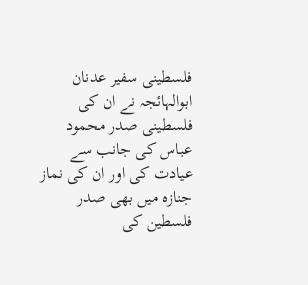فلسطینی سفیر عدنان ابوالہائجہ نے ان کی فلسطینی صدر محمود عباس کی جانب سے عیادت کی اور ان کی نماز جنازہ میں بھی صدر فلسطین کی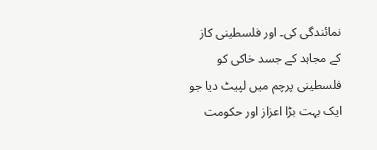نمائندگی کی۔ اور فلسطینی کاز کے مجاہد کے جسد خاکی کو فلسطینی پرچم میں لپیٹ دیا جو ایک بہت بڑا اعزاز اور حکومت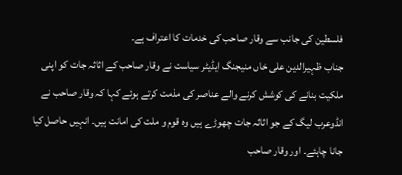فلسطین کی جانب سے وقار صاحب کی خدمات کا اعتراف ہے۔
جناب ظہیرالدین علی خاں منیجنگ ایڈیٹر سیاست نے وقار صاحب کے اثاثہ جات کو اپنی ملکیت بنانے کی کوشش کرنے والے عناصر کی مذمت کرتے ہوئے کہا کہ وقار صاحب نے انڈوعرب لیگ کے جو اثاثہ جات چھوڑے ہیں وہ قوم و ملت کی امانت ہیں۔ انہیں حاصل کیا جانا چاہئے۔ اور وقار صاحب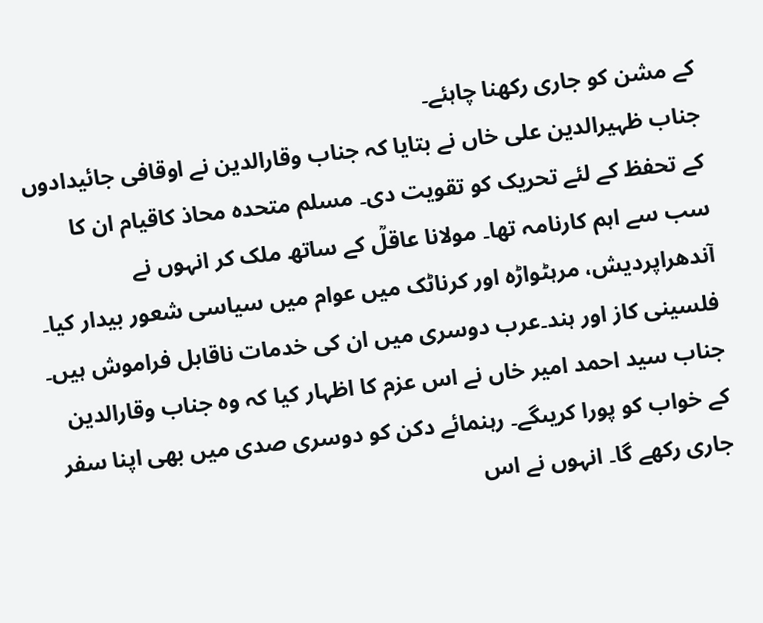کے مشن کو جاری رکھنا چاہئے۔
جناب ظہیرالدین علی خاں نے بتایا کہ جناب وقارالدین نے اوقافی جائیدادوں کے تحفظ کے لئے تحریک کو تقویت دی۔ مسلم متحدہ محاذ کاقیام ان کا سب سے اہم کارنامہ تھا۔ مولانا عاقلؒ کے ساتھ ملک کر انہوں نے آندھراپردیش، مرہٹواڑہ اور کرناٹک میں عوام میں سیاسی شعور بیدار کیا۔
فلسینی کاز اور ہند۔عرب دوسری میں ان کی خدمات ناقابل فراموش ہیں۔ جناب سید احمد امیر خاں نے اس عزم کا اظہار کیا کہ وہ جناب وقارالدین کے خواب کو پورا کریںگے۔ رہنمائے دکن کو دوسری صدی میں بھی اپنا سفر جاری رکھے گا۔ انہوں نے اس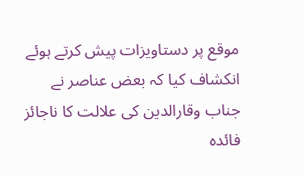موقع پر دستاویزات پیش کرتے ہوئے انکشاف کیا کہ بعض عناصر نے جناب وقارالدین کی علالت کا ناجائز فائدہ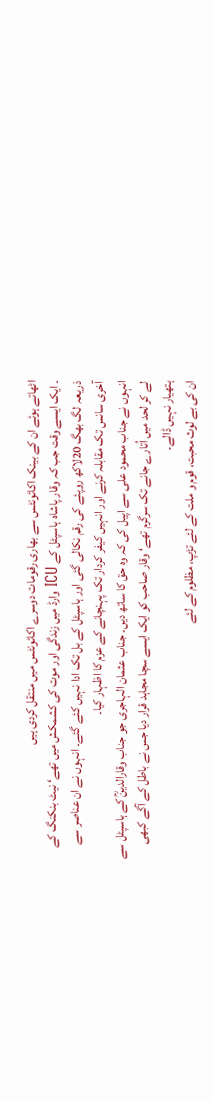اٹھاتے ہوئے ان کے بینک اکائونٹس سے بھاری رقومات دوسرے اکائونٹس میں منتقل کردی ہیں
۔ ایک ایسے وقت جب کہ وقار پاشاہ ہاسپٹل کے ICU وارڈ میں زندگی اور موت کی کشمکش میں تھے‘ نیٹ بنکنگ کے ذریعہ لگ بھگ 20لاکھ روپئے کی رقم نکالی گئی اور ہاسپٹل کے بل تک ادا نہیں کئے گئے۔ انہوں نے ان عناصر سے آخری سانس تک مقابلہ کرنے اور انہیں کیفر کردار تک پہنچانے کے عزم کا اظہار کیا۔
انہوں نے جناب محمود علی سے اپیل کی کہ وہ حق کا ساتھ دیں۔ جناب عثمان الہاجری جو جناب وقارالدینؒ کے ہاسپٹل سے لے کر لحد میں اُتارے جانے تک سرگرم تھے‘ وقار صاحب کو ایک ایسے سچا مجاہد قرار دیا جس نے باطل کے آگے کبھی ہتھیار نہیں ڈالے۔
ان کی بے لوث محبت، قوم و ملت کے لئے تڑپ، مظلوم کے لئے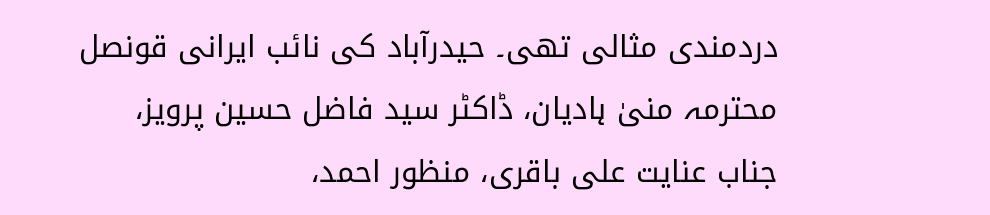دردمندی مثالی تھی۔ حیدرآباد کی نائب ایرانی قونصل محترمہ منیٰ ہادیان، ڈاکٹر سید فاضل حسین پرویز، جناب عنایت علی باقری، منظور احمد،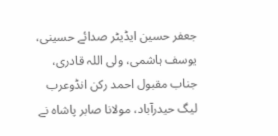جعفر حسین ایڈیٹر صدائے حسینی، یوسف ہاشمی، ولی اللہ قادری، جناب مقبول احمد رکن انڈوعرب لیگ حیدرآباد، مولانا صابر پاشاہ نے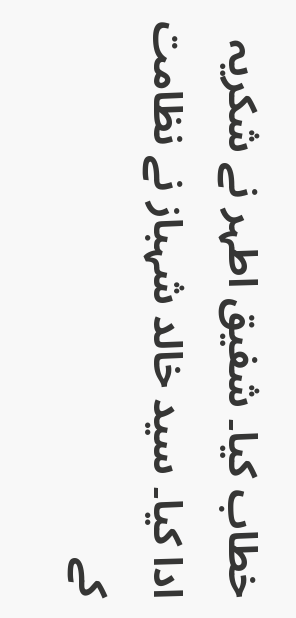خطاب کیا۔ شفیق اطہر نے شکریہ ادا کیا۔ سید خالد شہباز نے نظامت کے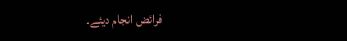فرائض انجام دیئے۔